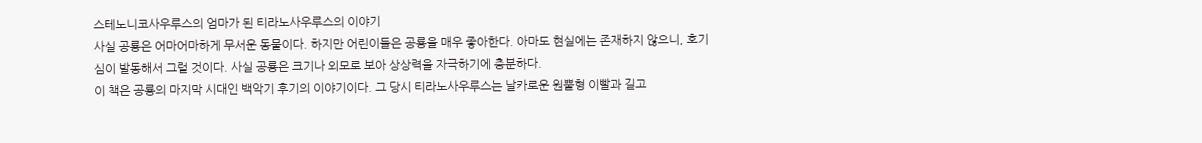스테노니코사우루스의 엄마가 된 티라노사우루스의 이야기
사실 공룡은 어마어마하게 무서운 동물이다. 하지만 어린이들은 공룡을 매우 좋아한다. 아마도 현실에는 존재하지 않으니, 호기심이 발동해서 그럴 것이다. 사실 공룡은 크기나 외모로 보아 상상력을 자극하기에 충분하다.
이 책은 공룡의 마지막 시대인 백악기 후기의 이야기이다. 그 당시 티라노사우루스는 날카로운 원뿔형 이빨과 길고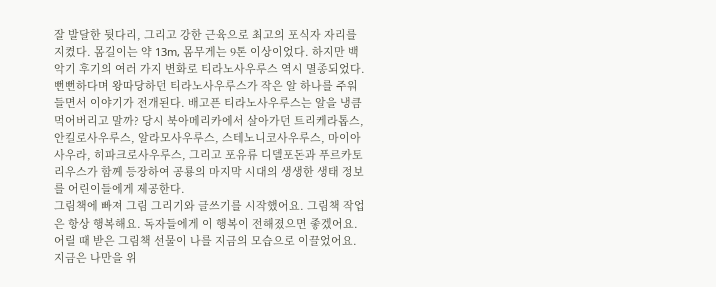잘 발달한 뒷다리, 그리고 강한 근육으로 최고의 포식자 자리를 지켰다. 몸길이는 약 13m, 몸무게는 9톤 이상이었다. 하지만 백악기 후기의 여러 가지 변화로 티라노사우루스 역시 멸종되었다.
뻔뻔하다며 왕따당하던 티라노사우루스가 작은 알 하나를 주워 들면서 이야기가 전개된다. 배고픈 티라노사우루스는 알을 냉큼 먹어버리고 말까? 당시 북아메리카에서 살아가던 트리케라톱스, 안킬로사우루스, 알라모사우루스, 스테노니코사우루스, 마이아사우라, 히파크로사우루스, 그리고 포유류 디델포돈과 푸르카토리우스가 함께 등장하여 공룡의 마지막 시대의 생생한 생태 정보를 어린이들에게 제공한다.
그림책에 빠져 그림 그리기와 글쓰기를 시작했어요. 그림책 작업은 항상 행복해요. 독자들에게 이 행복이 전해졌으면 좋겠어요. 어릴 때 받은 그림책 선물이 나를 지금의 모습으로 이끌었어요. 지금은 나만을 위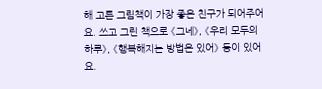해 고른 그림책이 가장 좋은 친구가 되어주어요. 쓰고 그린 책으로 《그네》, 《우리 모두의 하루》, 《행복해지는 방법은 있어》 등이 있어요.